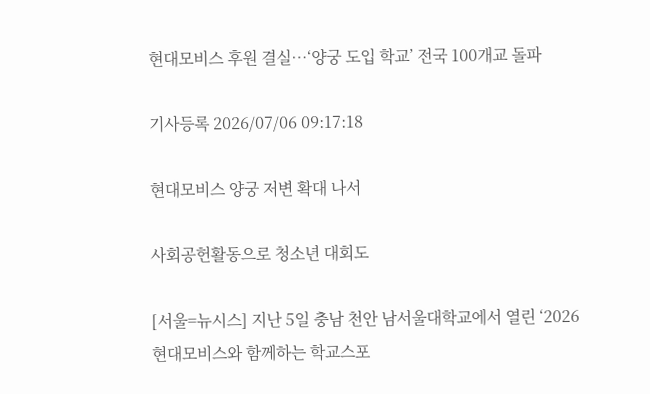현대모비스 후원 결실…‘양궁 도입 학교’ 전국 100개교 돌파

기사등록 2026/07/06 09:17:18

현대모비스 양궁 저변 확대 나서

사회공헌활동으로 청소년 대회도

[서울=뉴시스] 지난 5일 충남 천안 남서울대학교에서 열린 ‘2026 현대모비스와 함께하는 학교스포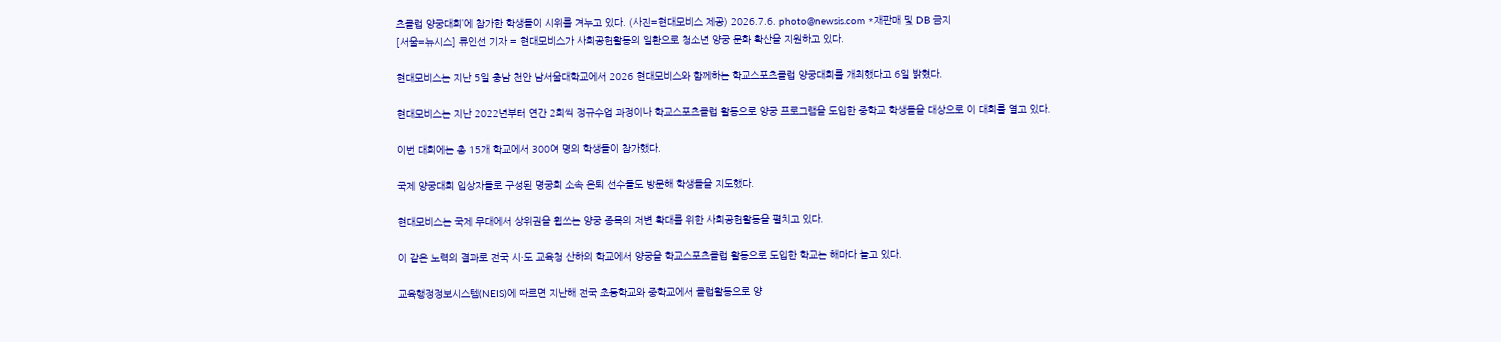츠클럽 양궁대회’에 참가한 학생들이 시위를 겨누고 있다. (사진=현대모비스 제공) 2026.7.6. photo@newsis.com *재판매 및 DB 금지
[서울=뉴시스] 류인선 기자 = 현대모비스가 사회공헌활동의 일환으로 청소년 양궁 문화 확산을 지원하고 있다.

현대모비스는 지난 5일 충남 천안 남서울대학교에서 2026 현대모비스와 함께하는 학교스포츠클럽 양궁대회를 개최했다고 6일 밝혔다.

현대모비스는 지난 2022년부터 연간 2회씩 정규수업 과정이나 학교스포츠클럽 활동으로 양궁 프로그램을 도입한 중학교 학생들을 대상으로 이 대회를 열고 있다.

이번 대회에는 총 15개 학교에서 300여 명의 학생들이 참가했다.

국제 양궁대회 입상자들로 구성된 명궁회 소속 은퇴 선수들도 방문해 학생들을 지도했다.

현대모비스는 국제 무대에서 상위권을 휩쓰는 양궁 종목의 저변 확대를 위한 사회공헌활동을 펼치고 있다.

이 같은 노력의 결과로 전국 시·도 교육청 산하의 학교에서 양궁을 학교스포츠클럽 활동으로 도입한 학교는 해마다 늘고 있다.

교육행정정보시스템(NEIS)에 따르면 지난해 전국 초등학교와 중학교에서 클럽활동으로 양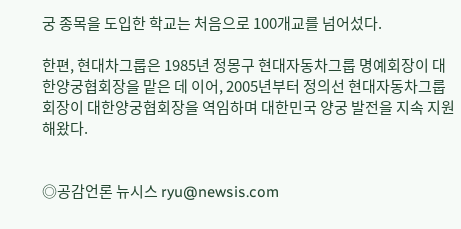궁 종목을 도입한 학교는 처음으로 100개교를 넘어섰다.

한편, 현대차그룹은 1985년 정몽구 현대자동차그룹 명예회장이 대한양궁협회장을 맡은 데 이어, 2005년부터 정의선 현대자동차그룹 회장이 대한양궁협회장을 역임하며 대한민국 양궁 발전을 지속 지원해왔다.


◎공감언론 뉴시스 ryu@newsis.com